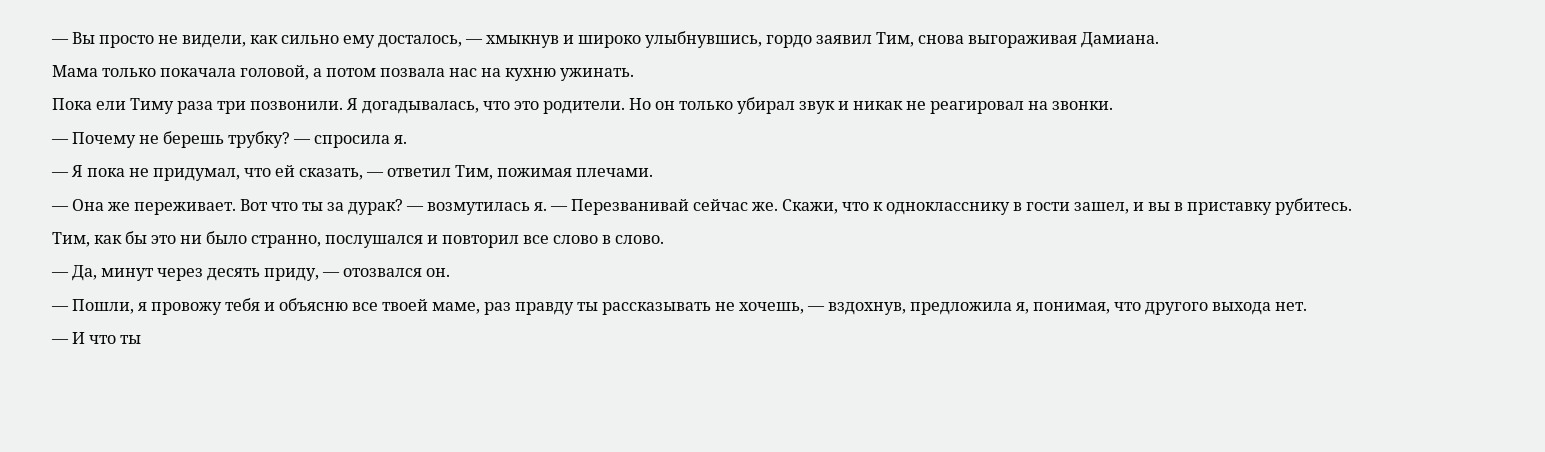— Вы просто не видели, как сильно ему досталось, — хмыкнув и широко улыбнувшись, гордо заявил Тим, снова выгораживая Дамиана.
Мама только покачала головой, а потом позвала нас на кухню ужинать.
Пока ели Тиму раза три позвонили. Я догадывалась, что это родители. Но он только убирал звук и никак не реагировал на звонки.
— Почему не берешь трубку? — спросила я.
— Я пока не придумал, что ей сказать, — ответил Тим, пожимая плечами.
— Она же переживает. Вот что ты за дурак? — возмутилась я. — Перезванивай сейчас же. Скажи, что к однокласснику в гости зашел, и вы в приставку рубитесь.
Тим, как бы это ни было странно, послушался и повторил все слово в слово.
— Да, минут через десять приду, — отозвался он.
— Пошли, я провожу тебя и объясню все твоей маме, раз правду ты рассказывать не хочешь, — вздохнув, предложила я, понимая, что другого выхода нет.
— И что ты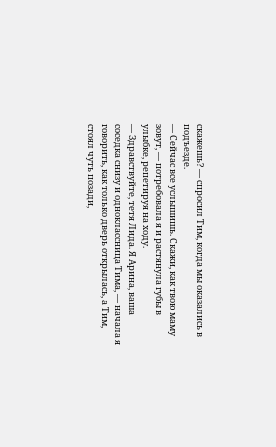скажешь? — спросил Тим, когда мы оказались в подъезде.
— Сейчас все услышишь. Скажи, как твою маму зовут, — потребовала я и растянула губы в улыбке, репетируя на ходу.
— Здравствуйте, тетя Лида. Я Арина, ваша соседка снизу и одноклассница Тима, — начала я говорить, как только дверь открылась, а Тим, стоял чуть позади,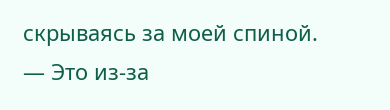скрываясь за моей спиной. — Это из-за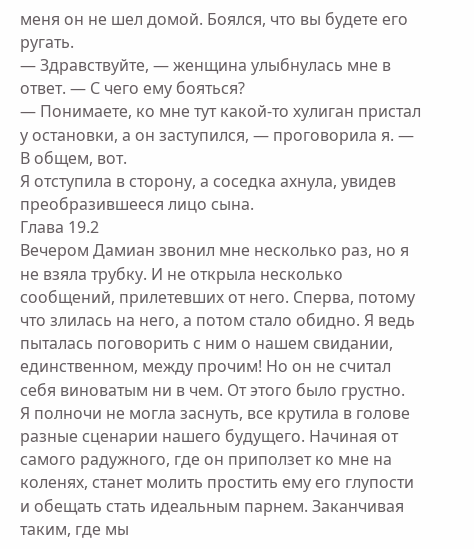меня он не шел домой. Боялся, что вы будете его ругать.
— Здравствуйте, — женщина улыбнулась мне в ответ. — С чего ему бояться?
— Понимаете, ко мне тут какой-то хулиган пристал у остановки, а он заступился, — проговорила я. — В общем, вот.
Я отступила в сторону, а соседка ахнула, увидев преобразившееся лицо сына.
Глава 19.2
Вечером Дамиан звонил мне несколько раз, но я не взяла трубку. И не открыла несколько сообщений, прилетевших от него. Сперва, потому что злилась на него, а потом стало обидно. Я ведь пыталась поговорить с ним о нашем свидании, единственном, между прочим! Но он не считал себя виноватым ни в чем. От этого было грустно.
Я полночи не могла заснуть, все крутила в голове разные сценарии нашего будущего. Начиная от самого радужного, где он приползет ко мне на коленях, станет молить простить ему его глупости и обещать стать идеальным парнем. Заканчивая таким, где мы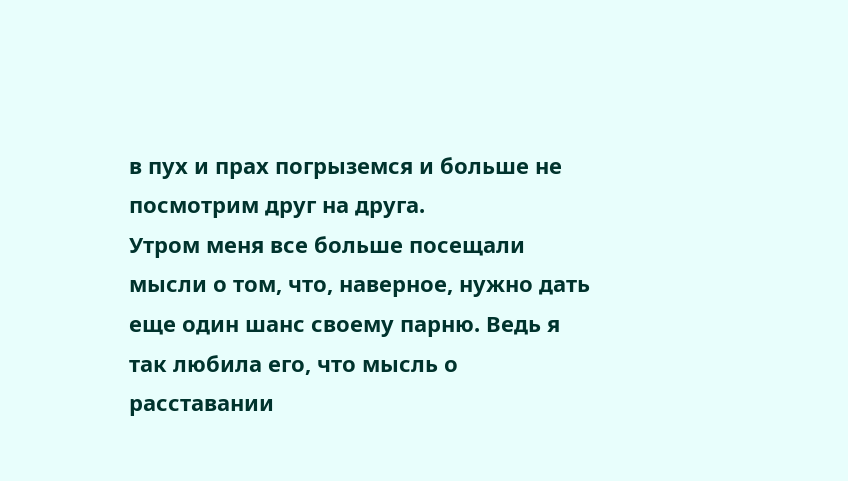в пух и прах погрыземся и больше не посмотрим друг на друга.
Утром меня все больше посещали мысли о том, что, наверное, нужно дать еще один шанс своему парню. Ведь я так любила его, что мысль о расставании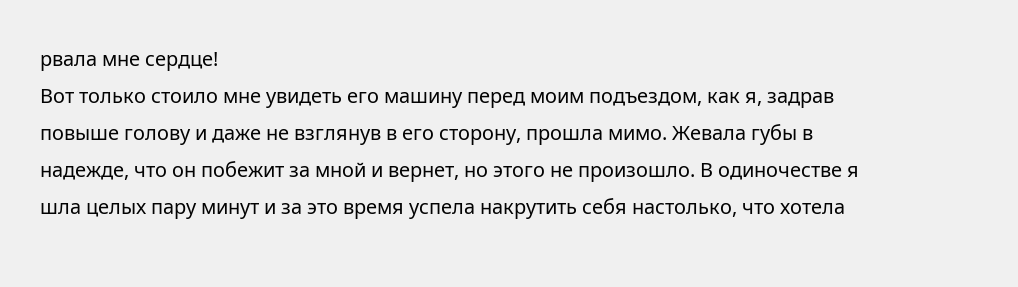рвала мне сердце!
Вот только стоило мне увидеть его машину перед моим подъездом, как я, задрав повыше голову и даже не взглянув в его сторону, прошла мимо. Жевала губы в надежде, что он побежит за мной и вернет, но этого не произошло. В одиночестве я шла целых пару минут и за это время успела накрутить себя настолько, что хотела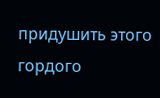придушить этого гордого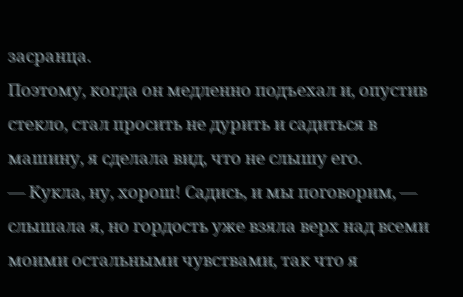засранца.
Поэтому, когда он медленно подъехал и, опустив стекло, стал просить не дурить и садиться в машину, я сделала вид, что не слышу его.
— Кукла, ну, хорош! Садись, и мы поговорим, — слышала я, но гордость уже взяла верх над всеми моими остальными чувствами, так что я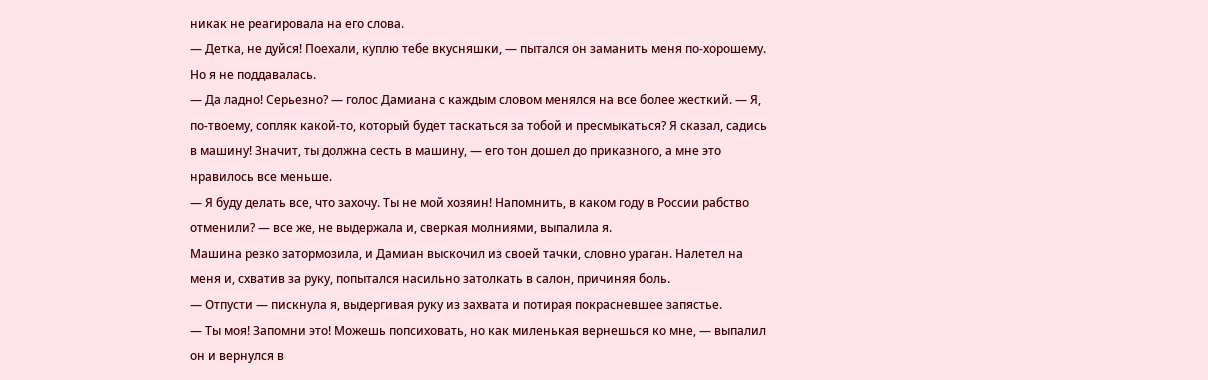никак не реагировала на его слова.
— Детка, не дуйся! Поехали, куплю тебе вкусняшки, — пытался он заманить меня по-хорошему. Но я не поддавалась.
— Да ладно! Серьезно? — голос Дамиана с каждым словом менялся на все более жесткий. — Я, по-твоему, сопляк какой-то, который будет таскаться за тобой и пресмыкаться? Я сказал, садись в машину! Значит, ты должна сесть в машину, — его тон дошел до приказного, а мне это нравилось все меньше.
— Я буду делать все, что захочу. Ты не мой хозяин! Напомнить, в каком году в России рабство отменили? — все же, не выдержала и, сверкая молниями, выпалила я.
Машина резко затормозила, и Дамиан выскочил из своей тачки, словно ураган. Налетел на меня и, схватив за руку, попытался насильно затолкать в салон, причиняя боль.
— Отпусти — пискнула я, выдергивая руку из захвата и потирая покрасневшее запястье.
— Ты моя! Запомни это! Можешь попсиховать, но как миленькая вернешься ко мне, — выпалил он и вернулся в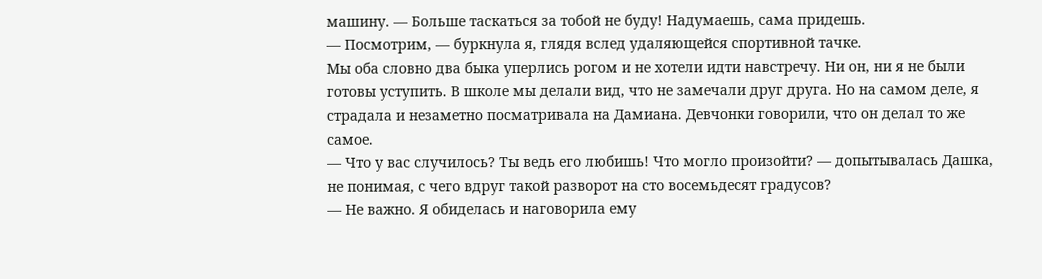машину. — Больше таскаться за тобой не буду! Надумаешь, сама придешь.
— Посмотрим, — буркнула я, глядя вслед удаляющейся спортивной тачке.
Мы оба словно два быка уперлись рогом и не хотели идти навстречу. Ни он, ни я не были готовы уступить. В школе мы делали вид, что не замечали друг друга. Но на самом деле, я страдала и незаметно посматривала на Дамиана. Девчонки говорили, что он делал то же самое.
— Что у вас случилось? Ты ведь его любишь! Что могло произойти? — допытывалась Дашка, не понимая, с чего вдруг такой разворот на сто восемьдесят градусов?
— Не важно. Я обиделась и наговорила ему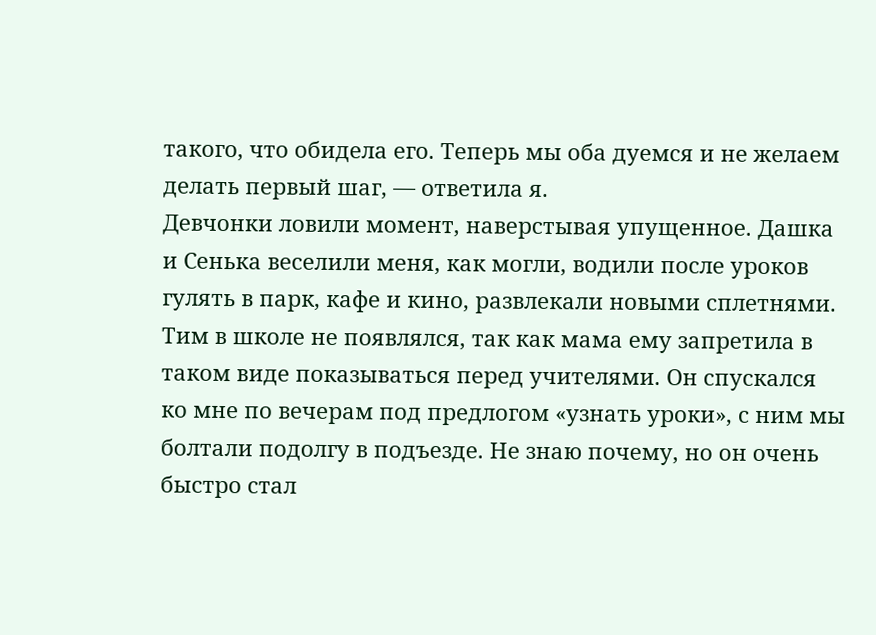такого, что обидела его. Теперь мы оба дуемся и не желаем делать первый шаг, — ответила я.
Девчонки ловили момент, наверстывая упущенное. Дашка и Сенька веселили меня, как могли, водили после уроков гулять в парк, кафе и кино, развлекали новыми сплетнями. Тим в школе не появлялся, так как мама ему запретила в таком виде показываться перед учителями. Он спускался ко мне по вечерам под предлогом «узнать уроки», с ним мы болтали подолгу в подъезде. Не знаю почему, но он очень быстро стал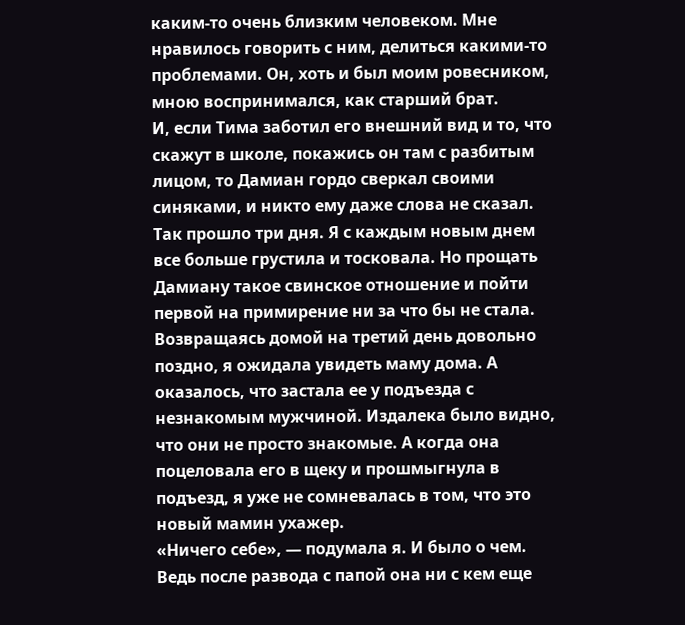каким-то очень близким человеком. Мне нравилось говорить с ним, делиться какими-то проблемами. Он, хоть и был моим ровесником, мною воспринимался, как старший брат.
И, если Тима заботил его внешний вид и то, что скажут в школе, покажись он там с разбитым лицом, то Дамиан гордо сверкал своими синяками, и никто ему даже слова не сказал.
Так прошло три дня. Я с каждым новым днем все больше грустила и тосковала. Но прощать Дамиану такое свинское отношение и пойти первой на примирение ни за что бы не стала.
Возвращаясь домой на третий день довольно поздно, я ожидала увидеть маму дома. А оказалось, что застала ее у подъезда с незнакомым мужчиной. Издалека было видно, что они не просто знакомые. А когда она поцеловала его в щеку и прошмыгнула в подъезд, я уже не сомневалась в том, что это новый мамин ухажер.
«Ничего себе», — подумала я. И было о чем. Ведь после развода с папой она ни с кем еще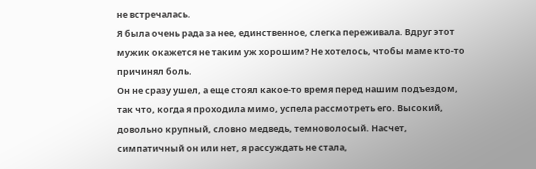не встречалась.
Я была очень рада за нее, единственное, слегка переживала. Вдруг этот мужик окажется не таким уж хорошим? Не хотелось, чтобы маме кто-то причинял боль.
Он не сразу ушел, а еще стоял какое-то время перед нашим подъездом, так что, когда я проходила мимо, успела рассмотреть его. Высокий, довольно крупный, словно медведь, темноволосый. Насчет, симпатичный он или нет, я рассуждать не стала,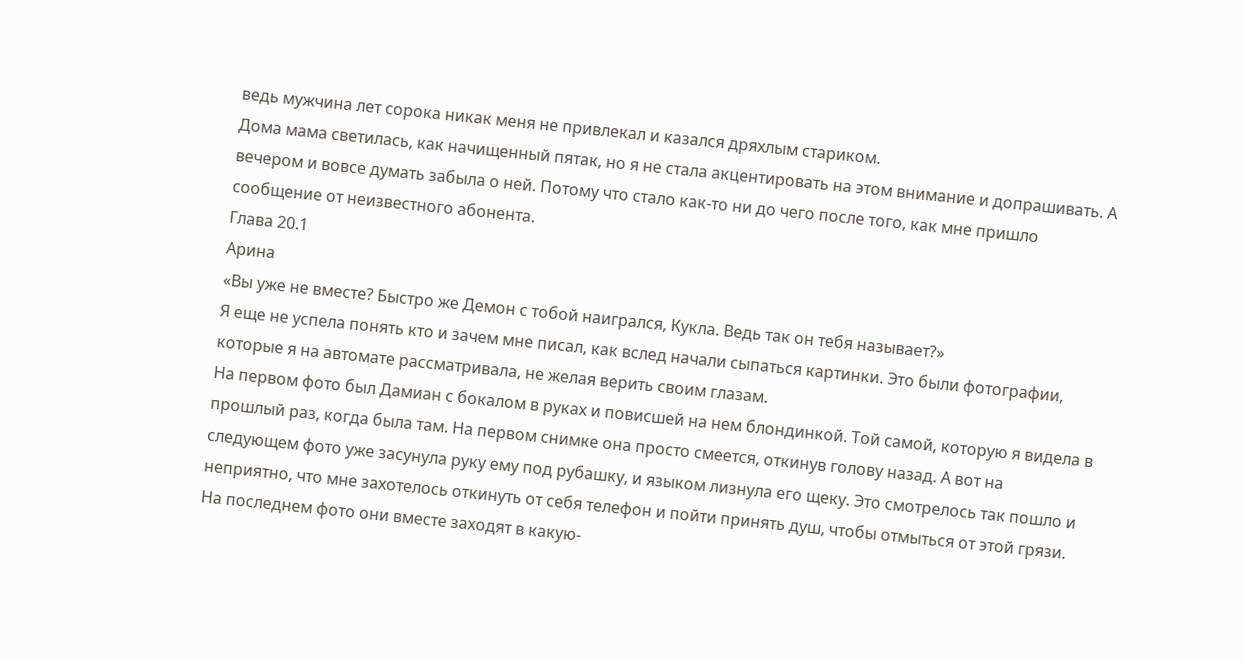ведь мужчина лет сорока никак меня не привлекал и казался дряхлым стариком.
Дома мама светилась, как начищенный пятак, но я не стала акцентировать на этом внимание и допрашивать. А вечером и вовсе думать забыла о ней. Потому что стало как-то ни до чего после того, как мне пришло сообщение от неизвестного абонента.
Глава 20.1
Арина
«Вы уже не вместе? Быстро же Демон с тобой наигрался, Кукла. Ведь так он тебя называет?»
Я еще не успела понять кто и зачем мне писал, как вслед начали сыпаться картинки. Это были фотографии, которые я на автомате рассматривала, не желая верить своим глазам.
На первом фото был Дамиан с бокалом в руках и повисшей на нем блондинкой. Той самой, которую я видела в прошлый раз, когда была там. На первом снимке она просто смеется, откинув голову назад. А вот на следующем фото уже засунула руку ему под рубашку, и языком лизнула его щеку. Это смотрелось так пошло и неприятно, что мне захотелось откинуть от себя телефон и пойти принять душ, чтобы отмыться от этой грязи.
На последнем фото они вместе заходят в какую-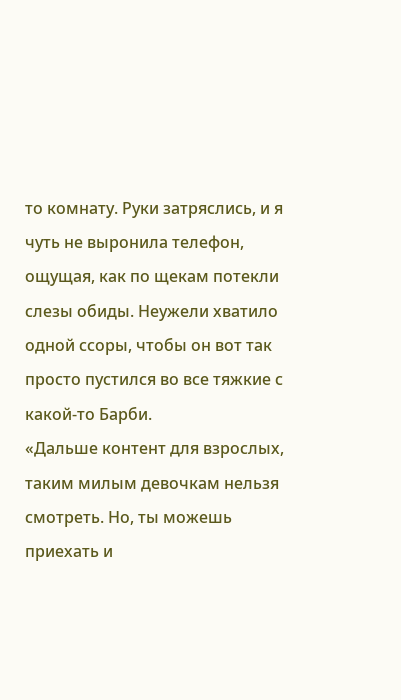то комнату. Руки затряслись, и я чуть не выронила телефон, ощущая, как по щекам потекли слезы обиды. Неужели хватило одной ссоры, чтобы он вот так просто пустился во все тяжкие с какой-то Барби.
«Дальше контент для взрослых, таким милым девочкам нельзя смотреть. Но, ты можешь приехать и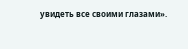увидеть все своими глазами».